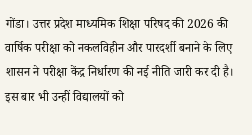गोंडा। उत्तर प्रदेश माध्यमिक शिक्षा परिषद की 2026 की वार्षिक परीक्षा को नकलविहीन और पारदर्शी बनाने के लिए शासन ने परीक्षा केंद्र निर्धारण की नई नीति जारी कर दी है। इस बार भी उन्हीं विद्यालयों को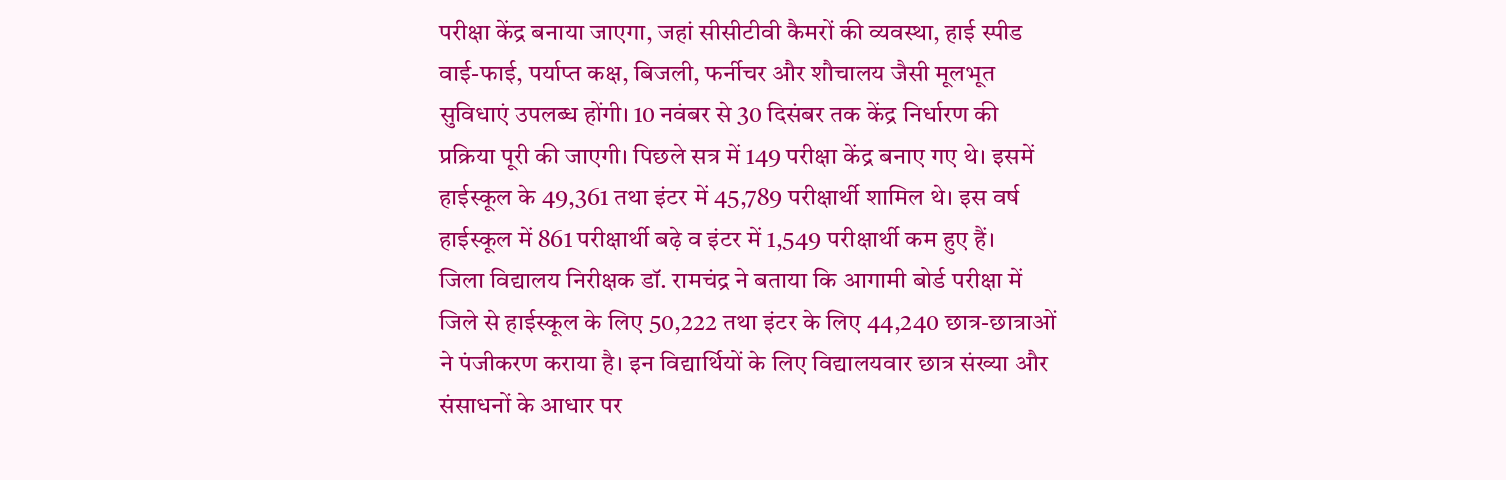परीक्षा केंद्र बनाया जाएगा, जहां सीसीटीवी कैमरों की व्यवस्था, हाई स्पीड वाई-फाई, पर्याप्त कक्ष, बिजली, फर्नीचर और शौचालय जैसी मूलभूत सुविधाएं उपलब्ध होंगी। 10 नवंबर से 30 दिसंबर तक केंद्र निर्धारण की प्रक्रिया पूरी की जाएगी। पिछले सत्र में 149 परीक्षा केंद्र बनाए गए थे। इसमें हाईस्कूल के 49,361 तथा इंटर में 45,789 परीक्षार्थी शामिल थे। इस वर्ष हाईस्कूल में 861 परीक्षार्थी बढ़े व इंटर में 1,549 परीक्षार्थी कम हुए हैं।
जिला विद्यालय निरीक्षक डॉ. रामचंद्र ने बताया कि आगामी बोर्ड परीक्षा में जिले से हाईस्कूल के लिए 50,222 तथा इंटर के लिए 44,240 छात्र-छात्राओं ने पंजीकरण कराया है। इन विद्यार्थियों के लिए विद्यालयवार छात्र संख्या और संसाधनों के आधार पर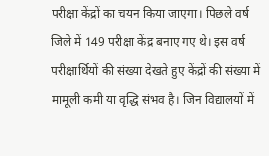परीक्षा केंद्रों का चयन किया जाएगा। पिछले वर्ष जिले में 149 परीक्षा केंद्र बनाए गए थे। इस वर्ष परीक्षार्थियों की संख्या देखते हुए केंद्रों की संख्या में मामूली कमी या वृद्धि संभव है। जिन विद्यालयों में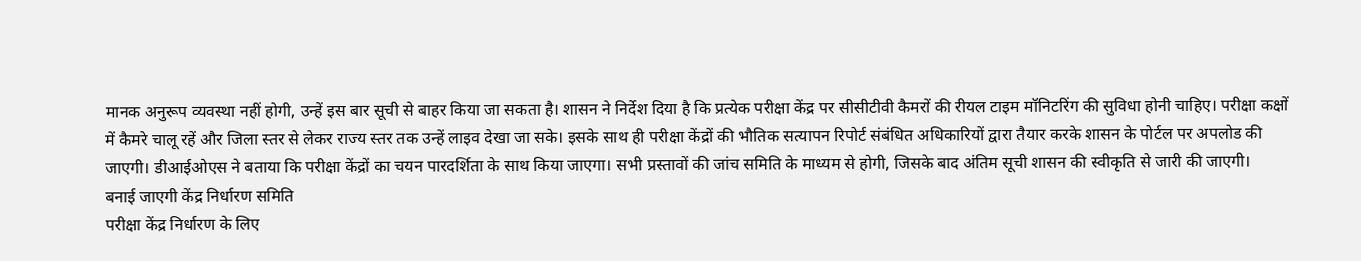मानक अनुरूप व्यवस्था नहीं होगी, उन्हें इस बार सूची से बाहर किया जा सकता है। शासन ने निर्देश दिया है कि प्रत्येक परीक्षा केंद्र पर सीसीटीवी कैमरों की रीयल टाइम मॉनिटरिंग की सुविधा होनी चाहिए। परीक्षा कक्षों में कैमरे चालू रहें और जिला स्तर से लेकर राज्य स्तर तक उन्हें लाइव देखा जा सके। इसके साथ ही परीक्षा केंद्रों की भौतिक सत्यापन रिपोर्ट संबंधित अधिकारियों द्वारा तैयार करके शासन के पोर्टल पर अपलोड की जाएगी। डीआईओएस ने बताया कि परीक्षा केंद्रों का चयन पारदर्शिता के साथ किया जाएगा। सभी प्रस्तावों की जांच समिति के माध्यम से होगी, जिसके बाद अंतिम सूची शासन की स्वीकृति से जारी की जाएगी।
बनाई जाएगी केंद्र निर्धारण समिति
परीक्षा केंद्र निर्धारण के लिए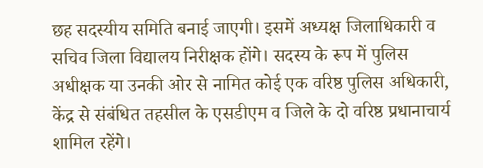छह सदस्यीय समिति बनाई जाएगी। इसमें अध्यक्ष जिलाधिकारी व सचिव जिला विद्यालय निरीक्षक होंगे। सदस्य के रूप में पुलिस अधीक्षक या उनकी ओर से नामित कोई एक वरिष्ठ पुलिस अधिकारी, केंद्र से संबंधित तहसील के एसडीएम व जिले के दो वरिष्ठ प्रधानाचार्य शामिल रहेंगे।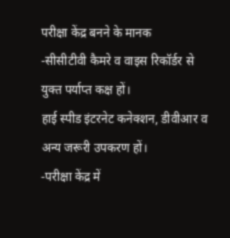परीक्षा केंद्र बनने के मानक
-सीसीटीवी कैमरे व वाइस रिकॉर्डर से युक्त पर्याप्त कक्ष हों।
हाई स्पीड इंटरनेट कनेक्शन, डीवीआर व अन्य जरूरी उपकरण हों।
-परीक्षा केंद्र में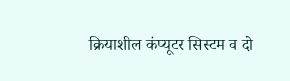क्रियाशील कंप्यूटर सिस्टम व दो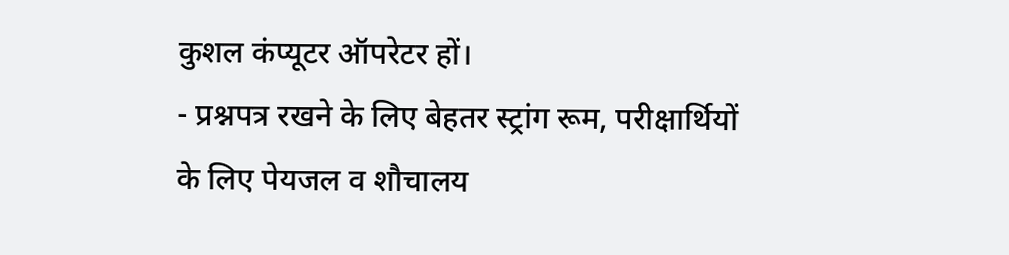कुशल कंप्यूटर ऑपरेटर हों।
- प्रश्नपत्र रखने के लिए बेहतर स्ट्रांग रूम, परीक्षार्थियों के लिए पेयजल व शौचालय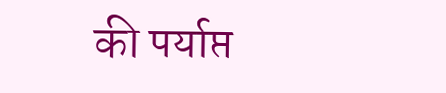की पर्याप्त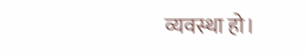व्यवस्था हो।